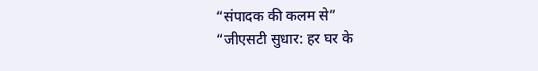“संपादक की कलम से”
“जीएसटी सुधार: हर घर के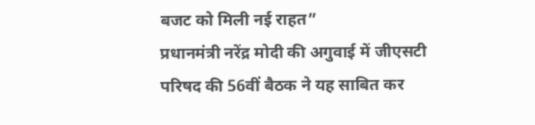बजट को मिली नई राहत”
प्रधानमंत्री नरेंद्र मोदी की अगुवाई में जीएसटी परिषद की 56वीं बैठक ने यह साबित कर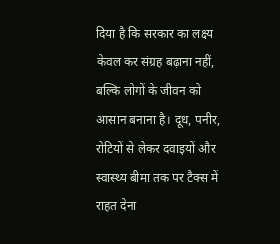दिया है कि सरकार का लक्ष्य केवल कर संग्रह बढ़ाना नहीं, बल्कि लोगों के जीवन को आसान बनाना है। दूध, पनीर, रोटियों से लेकर दवाइयों और स्वास्थ्य बीमा तक पर टैक्स में राहत देना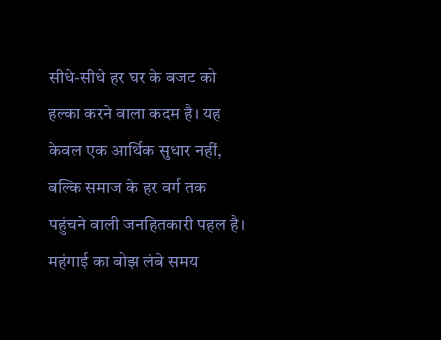सीधे-सीधे हर घर के बजट को हल्का करने वाला कदम है। यह केवल एक आर्थिक सुधार नहीं, बल्कि समाज के हर वर्ग तक पहुंचने वाली जनहितकारी पहल है।
महंगाई का बोझ लंबे समय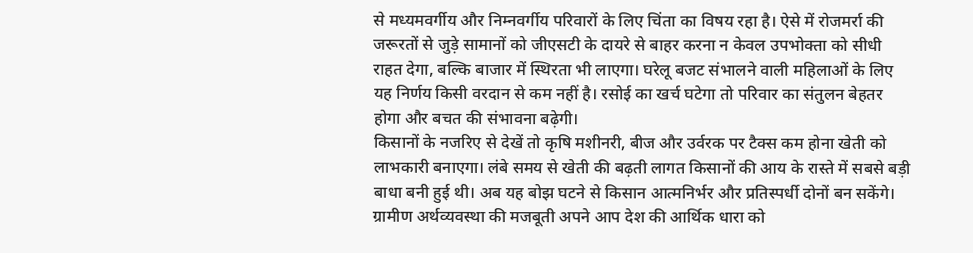से मध्यमवर्गीय और निम्नवर्गीय परिवारों के लिए चिंता का विषय रहा है। ऐसे में रोजमर्रा की जरूरतों से जुड़े सामानों को जीएसटी के दायरे से बाहर करना न केवल उपभोक्ता को सीधी राहत देगा, बल्कि बाजार में स्थिरता भी लाएगा। घरेलू बजट संभालने वाली महिलाओं के लिए यह निर्णय किसी वरदान से कम नहीं है। रसोई का खर्च घटेगा तो परिवार का संतुलन बेहतर होगा और बचत की संभावना बढ़ेगी।
किसानों के नजरिए से देखें तो कृषि मशीनरी, बीज और उर्वरक पर टैक्स कम होना खेती को लाभकारी बनाएगा। लंबे समय से खेती की बढ़ती लागत किसानों की आय के रास्ते में सबसे बड़ी बाधा बनी हुई थी। अब यह बोझ घटने से किसान आत्मनिर्भर और प्रतिस्पर्धी दोनों बन सकेंगे। ग्रामीण अर्थव्यवस्था की मजबूती अपने आप देश की आर्थिक धारा को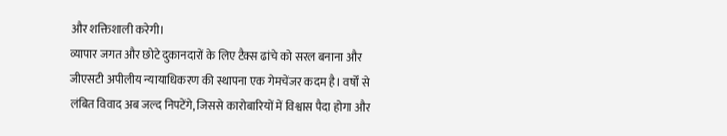और शक्तिशाली करेगी।
व्यापार जगत और छोटे दुकानदारों के लिए टैक्स ढांचे को सरल बनाना और जीएसटी अपीलीय न्यायाधिकरण की स्थापना एक गेमचेंजर कदम है। वर्षों से लंबित विवाद अब जल्द निपटेंगे, जिससे कारोबारियों में विश्वास पैदा होगा और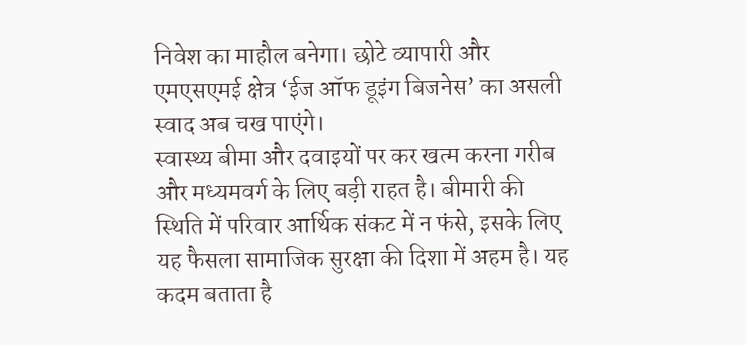निवेश का माहौल बनेगा। छोटे व्यापारी और एमएसएमई क्षेत्र ‘ईज ऑफ डूइंग बिजनेस’ का असली स्वाद अब चख पाएंगे।
स्वास्थ्य बीमा और दवाइयों पर कर खत्म करना गरीब और मध्यमवर्ग के लिए बड़ी राहत है। बीमारी की स्थिति में परिवार आर्थिक संकट में न फंसे, इसके लिए यह फैसला सामाजिक सुरक्षा की दिशा में अहम है। यह कदम बताता है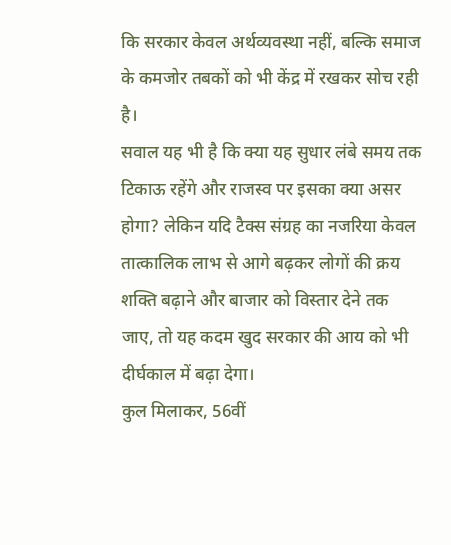कि सरकार केवल अर्थव्यवस्था नहीं, बल्कि समाज के कमजोर तबकों को भी केंद्र में रखकर सोच रही है।
सवाल यह भी है कि क्या यह सुधार लंबे समय तक टिकाऊ रहेंगे और राजस्व पर इसका क्या असर होगा? लेकिन यदि टैक्स संग्रह का नजरिया केवल तात्कालिक लाभ से आगे बढ़कर लोगों की क्रय शक्ति बढ़ाने और बाजार को विस्तार देने तक जाए, तो यह कदम खुद सरकार की आय को भी दीर्घकाल में बढ़ा देगा।
कुल मिलाकर, 56वीं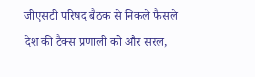जीएसटी परिषद बैठक से निकले फैसले देश की टैक्स प्रणाली को और सरल,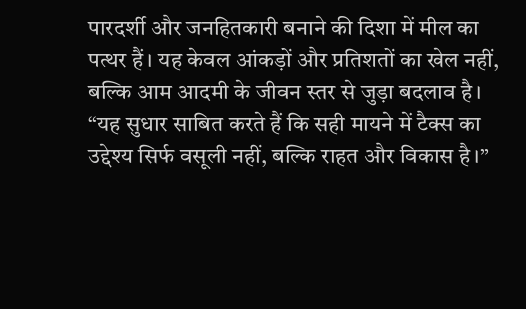पारदर्शी और जनहितकारी बनाने की दिशा में मील का पत्थर हैं। यह केवल आंकड़ों और प्रतिशतों का खेल नहीं, बल्कि आम आदमी के जीवन स्तर से जुड़ा बदलाव है।
“यह सुधार साबित करते हैं कि सही मायने में टैक्स का उद्देश्य सिर्फ वसूली नहीं, बल्कि राहत और विकास है।”